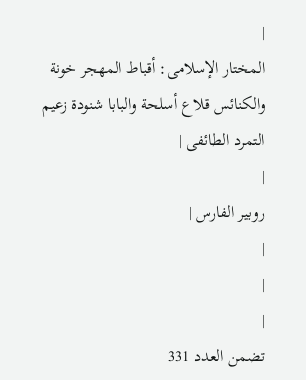|
المختار الإسلامى: أقباط المهجر خونة والكنائس قلاع أسلحة والبابا شنودة زعيم التمرد الطائفى |
|
روبير الفارس |
|
|
|
تضمن العدد 331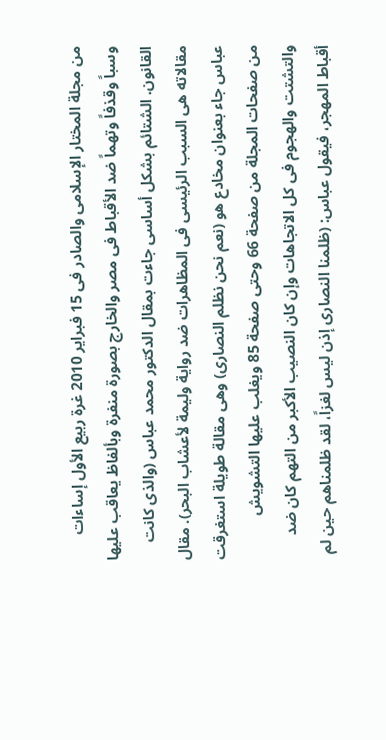من مجلة المختار الإسلامى والصادر فى 15 فبراير 2010 غرة ربيع الأول إساءات وسباً وقذفاً وتهماً ضد الأقباط فى مصر والخارج بصورة منفرة وبألفاظ يعاقب عليها القانون. الشتائم بشكل أساسى جاءت بمقال الدكتور محمد عباس (والذى كانت مقالاته هى السبب الرئيسى فى المظاهرات ضد رواية وليمة لأعشاب البحر). مقال عباس جاء بعنوان مخادع هو (نعم نحن نظلم النصارى) وهى مقالة طويلة استغرقت من صفحات المجلة من صفحة 66 وحتى صفحة 85 ويغلب عليها التشويش والتشتت والهجوم فى كل الاتجاهات وإن كان النصيب الأكبر من التهم كان ضد أقباط المهجر، فيقول عباس: (ظلمنا النصارى إذن ليس لغزاً، لقد ظلمناهم حين لم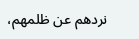نردهم عن ظلمهم،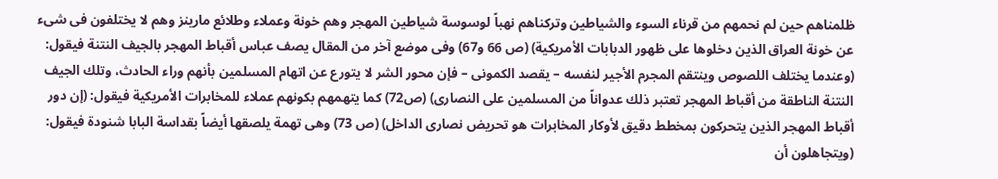ظلمناهم حين لم نحمهم من قرناء السوء والشياطين وتركناهم نهباً لوسوسة شياطين المهجر وهم خونة وعملاء وطلائع مارينز وهم لا يختلفون فى شىء عن خونة العراق الذين دخلوها على ظهور الدبابات الأمريكية) (ص 66 و67) وفى موضع آخر من المقال يصف عباس أقباط المهجر بالجيف النتنة فيقول: (وعندما يختلف اللصوص وينتقم المجرم الأجير لنفسه – يقصد الكمونى – فإن محور الشر لا يتورع عن اتهام المسلمين بأنهم وراء الحادث، وتلك الجيف النتنة الناطقة من أقباط المهجر تعتبر ذلك عدواناً من المسلمين على النصارى) (ص72) كما يتهمهم بكونهم عملاء للمخابرات الأمريكية فيقول: (إن دور أقباط المهجر الذين يتحركون بمخطط دقيق لأوكار المخابرات هو تحريض نصارى الداخل) (ص 73) وهى تهمة يلصقها أيضاً بقداسة البابا شنودة فيقول: (ويتجاهلون أن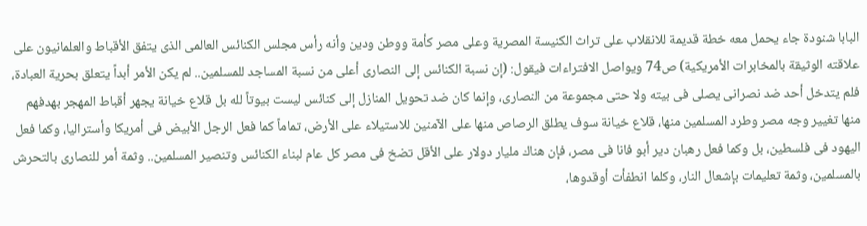البابا شنودة جاء يحمل معه خطة قديمة للانقلاب على تراث الكنيسة المصرية وعلى مصر كأمة ووطن ودين وأنه رأس مجلس الكنائس العالمى الذى يتفق الأقباط والعلمانيون على علاقته الوثيقة بالمخابرات الأمريكية) ص74 ويواصل الافتراءات فيقول: (إن نسبة الكنائس إلى النصارى أعلى من نسبة المساجد للمسلمين.. لم يكن الأمر أبداً يتعلق بحرية العبادة، فلم يتدخل أحد ضد نصرانى يصلى فى بيته ولا حتى مجموعة من النصارى، وإنما كان ضد تحويل المنازل إلى كنائس ليست بيوتاً لله بل قلاع خيانة يجهر أقباط المهجر بهدفهم منها تغيير وجه مصر وطرد المسلمين منها، قلاع خيانة سوف يطلق الرصاص منها على الآمنين للاستيلاء على الأرض، تماماً كما فعل الرجل الأبيض فى أمريكا وأستراليا، وكما فعل اليهود فى فلسطين، بل وكما فعل رهبان دير أبو فانا فى مصر، فإن هناك مليار دولار على الأقل تضخ فى مصر كل عام لبناء الكنائس وتنصير المسلمين.. وثمة أمر للنصارى بالتحرش بالمسلمين، وثمة تعليمات بإشعال النار، وكلما انطفأت أوقدوها،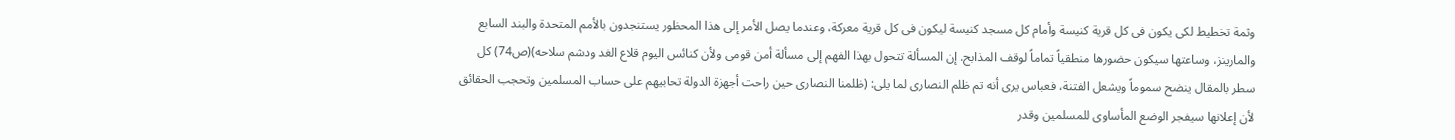وثمة تخطيط لكى يكون فى كل قرية كنيسة وأمام كل مسجد كنيسة ليكون فى كل قرية معركة، وعندما يصل الأمر إلى هذا المحظور يستنجدون بالأمم المتحدة والبند السابع والمارينز، وساعتها سيكون حضورها منطقياً تماماً لوقف المذابح. إن المسألة تتحول بهذا الفهم إلى مسألة أمن قومى ولأن كنائس اليوم قلاع الغد ودشم سلاحه)(ص74) كل سطر بالمقال ينضح سموماً ويشعل الفتنة، فعباس يرى أنه تم ظلم النصارى لما يلى: (ظلمنا النصارى حين راحت أجهزة الدولة تحابيهم على حساب المسلمين وتحجب الحقائق لأن إعلانها سيفجر الوضع المأساوى للمسلمين وقدر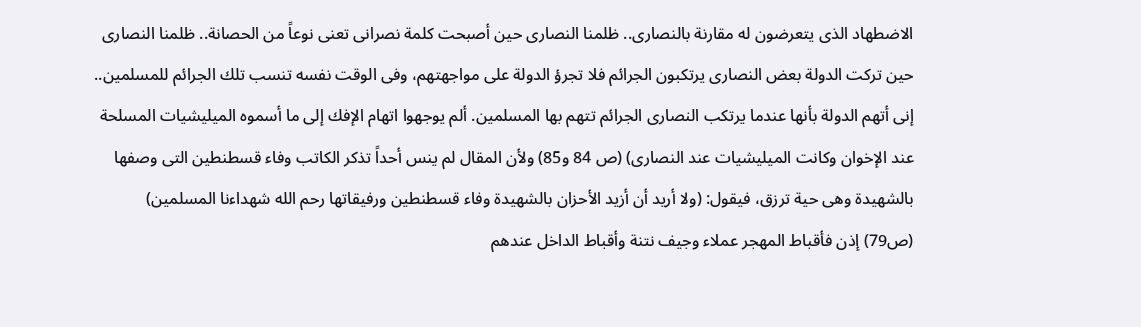الاضطهاد الذى يتعرضون له مقارنة بالنصارى.. ظلمنا النصارى حين أصبحت كلمة نصرانى تعنى نوعاً من الحصانة.. ظلمنا النصارى حين تركت الدولة بعض النصارى يرتكبون الجرائم فلا تجرؤ الدولة على مواجهتهم، وفى الوقت نفسه تنسب تلك الجرائم للمسلمين.. إنى أتهم الدولة بأنها عندما يرتكب النصارى الجرائم تتهم بها المسلمين. ألم يوجهوا اتهام الإفك إلى ما أسموه الميليشيات المسلحة عند الإخوان وكانت الميليشيات عند النصارى) (ص 84 و85) ولأن المقال لم ينس أحداً تذكر الكاتب وفاء قسطنطين التى وصفها بالشهيدة وهى حية ترزق، فيقول: (ولا أريد أن أزيد الأحزان بالشهيدة وفاء قسطنطين ورفيقاتها رحم الله شهداءنا المسلمين) (ص79) إذن فأقباط المهجر عملاء وجيف نتنة وأقباط الداخل عندهم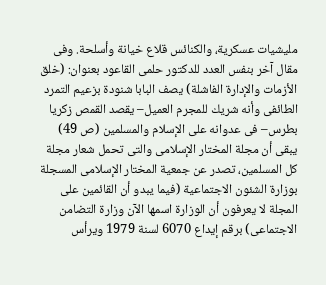مليشيات عسكرية، والكنائس قلاع خيانة وأسلحة. وفى مقال آخر بنفس العدد للدكتور حلمى القاعود بعنوان: (خلق الأزمات والإدارة الفاشلة) يصف البابا شنودة بزعيم التمرد الطائفى وأنه شريك للمجرم العميل– يقصد القمص زكريا بطرس– فى عدوانه على الإسلام والمسلمين (ص 49) يبقى أن مجلة المختار الإسلامى والتى تحمل شعار مجلة كل المسلمين، تصدر عن جمعية المختار الإسلامى المسجلة بوزارة الشئون الاجتماعية (فيما يبدو أن القائمين على المجلة لا يعرفون أن الوزارة اسمها الآن وزارة التضامن الاجتماعى) برقم إيداع 6070 لسنة 1979 ويرأس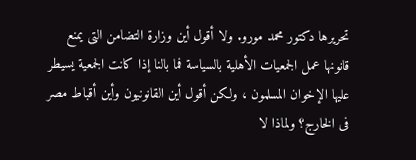تحريرها دكتور محمد مورو. ولا أقول أين وزارة التضامن التى يمنع قانونها عمل الجمعيات الأهلية بالسياسة فما بالنا إذا كانت الجمعية يسيطر عليها الإخوان المسلمون ، ولكن أقول أين القانونيون وأين أقباط مصر فى الخارج؟ ولماذا لا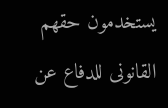يستخدمون حقهم القانونى للدفاع عن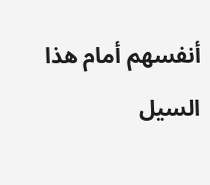أنفسهم أمام هذا السيل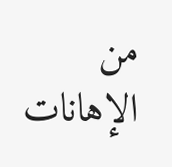من الإهانات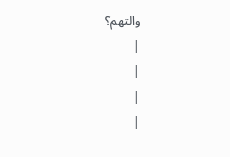والتهم؟
|
|
|
|